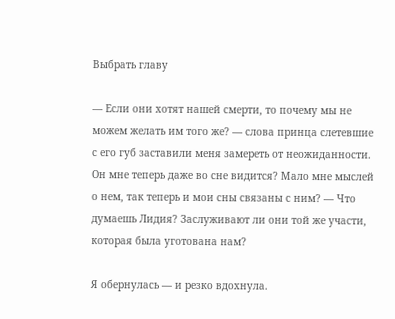Выбрать главу

— Если они хотят нашей смерти, то почему мы не можем желать им того же? — слова принца слетевшие с его губ заставили меня замереть от неожиданности. Он мне теперь даже во сне видится? Мало мне мыслей о нем, так теперь и мои сны связаны с ним? — Что думаешь Лидия? Заслуживают ли они той же участи, которая была уготована нам?

Я обернулась — и резко вдохнула.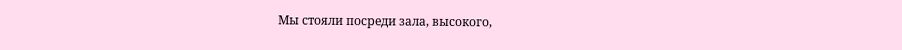Мы стояли посреди зала, высокого,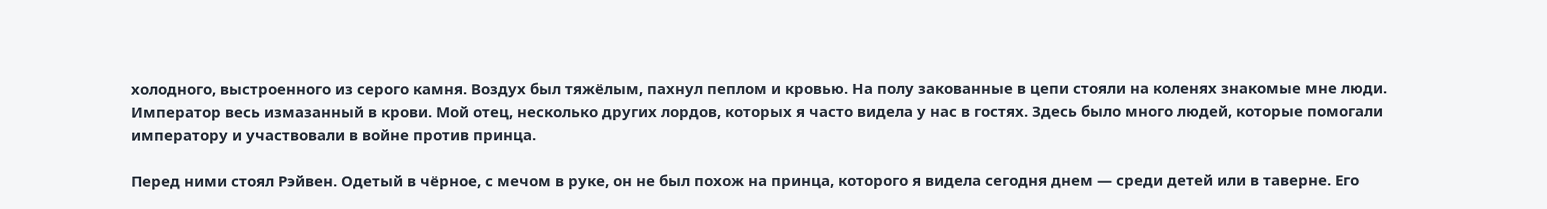холодного, выстроенного из серого камня. Воздух был тяжёлым, пахнул пеплом и кровью. На полу закованные в цепи стояли на коленях знакомые мне люди. Император весь измазанный в крови. Мой отец, несколько других лордов, которых я часто видела у нас в гостях. Здесь было много людей, которые помогали императору и участвовали в войне против принца.

Перед ними стоял Рэйвен. Одетый в чёрное, с мечом в руке, он не был похож на принца, которого я видела сегодня днем — среди детей или в таверне. Его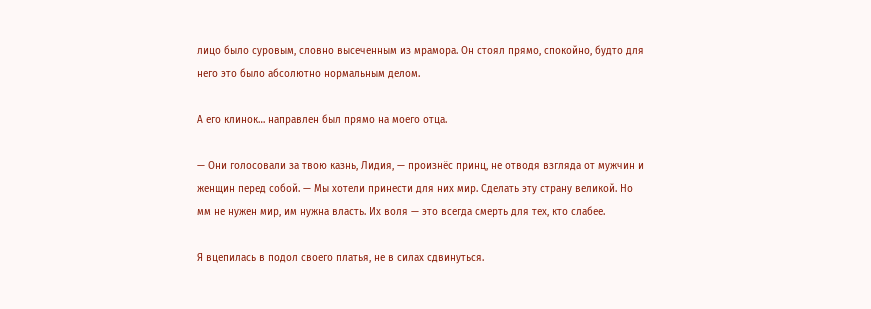лицо было суровым, словно высеченным из мрамора. Он стоял прямо, спокойно, будто для него это было абсолютно нормальным делом.

А его клинок… направлен был прямо на моего отца.

— Они голосовали за твою казнь, Лидия, — произнёс принц, не отводя взгляда от мужчин и женщин перед собой. — Мы хотели принести для них мир. Сделать эту страну великой. Но мм не нужен мир, им нужна власть. Их воля — это всегда смерть для тех, кто слабее.

Я вцепилась в подол своего платья, не в силах сдвинуться.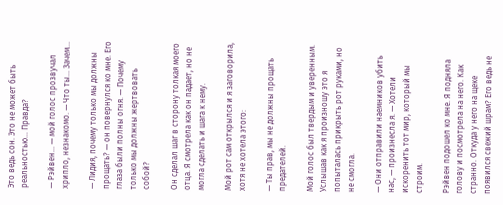Это ведь сон. Это не может быть реальностью… Правда?

— Рэйвен… — мой голос прозвучал хрипло, незнакомо. — Что ты… Зачем…

— Лидия, почему только мы должны прощать? — он повернулся ко мне. Его глаза были полны огня. — Почему только мы должны жертвовать собой?

Он сделал шаг в сторону толкая моего отца. Я смотрела как он падает, но не могла сделать и шага к нему.

Мой рот сам открылся и я заговорила, хотя не хотела этого:

— Ты прав, мы не должны прощать предателей.

Мой голос был твердым и уверенным. Услышав как я произношу это я попыталась прикрыть рот руками, но не смогла.

— Они отправили наемников убить нас, — произнесла я. — Хотели искоренить тот мир, который мы строим.

Рэйвен подошел ко мне. Я подняла голову и посмотрела на него. Как странно. Откуда у него на щеке появился свежий шрам? Его ведь не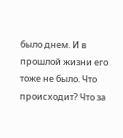было днем. И в прошлой жизни его тоже не было. Что происходит? Что за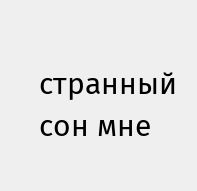странный сон мне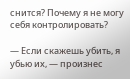снится? Почему я не могу себя контролировать?

— Если скажешь убить, я убью их, — произнес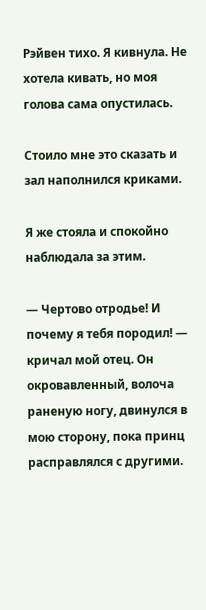Рэйвен тихо. Я кивнула. Не хотела кивать, но моя голова сама опустилась.

Стоило мне это сказать и зал наполнился криками.

Я же стояла и спокойно наблюдала за этим.

— Чертово отродье! И почему я тебя породил! — кричал мой отец. Он окровавленный, волоча раненую ногу, двинулся в мою сторону, пока принц расправлялся с другими.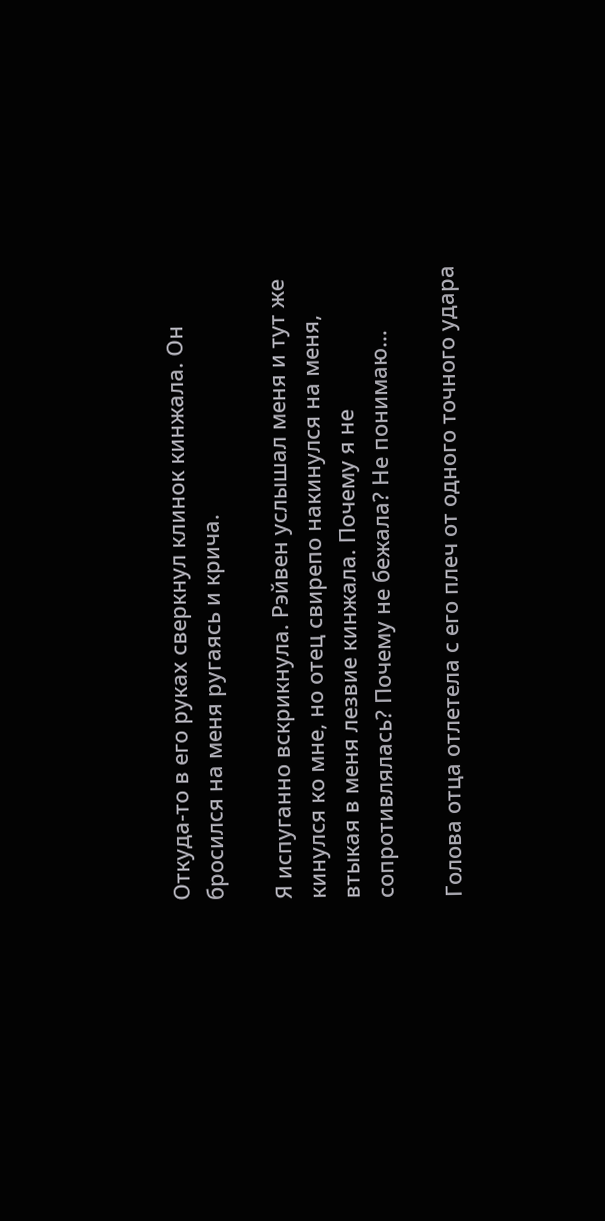Откуда-то в его руках сверкнул клинок кинжала. Он бросился на меня ругаясь и крича.

Я испуганно вскрикнула. Рэйвен услышал меня и тут же кинулся ко мне, но отец свирепо накинулся на меня, втыкая в меня лезвие кинжала. Почему я не сопротивлялась? Почему не бежала? Не понимаю…

Голова отца отлетела с его плеч от одного точного удара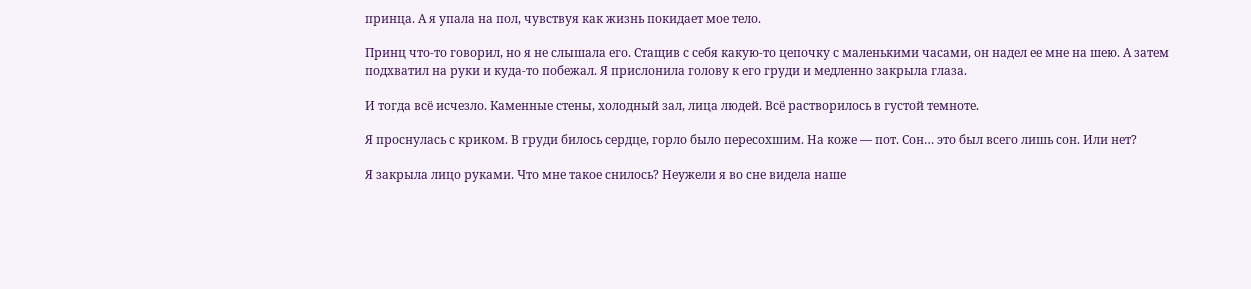принца. А я упала на пол, чувствуя как жизнь покидает мое тело.

Принц что-то говорил, но я не слышала его. Стащив с себя какую-то цепочку с маленькими часами, он надел ее мне на шею. А затем подхватил на руки и куда-то побежал. Я прислонила голову к его груди и медленно закрыла глаза.

И тогда всё исчезло. Каменные стены, холодный зал, лица людей. Всё растворилось в густой темноте.

Я проснулась с криком. В груди билось сердце, горло было пересохшим. На коже — пот. Сон… это был всего лишь сон. Или нет?

Я закрыла лицо руками. Что мне такое снилось? Неужели я во сне видела наше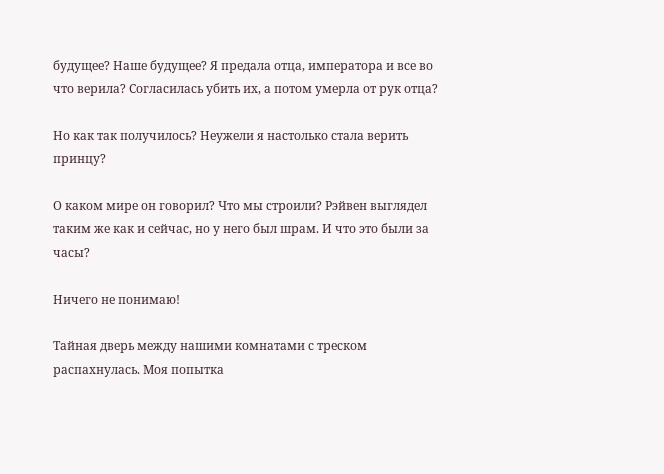будущее? Наше будущее? Я предала отца, императора и все во что верила? Согласилась убить их, а потом умерла от рук отца?

Но как так получилось? Неужели я настолько стала верить принцу?

О каком мире он говорил? Что мы строили? Рэйвен выглядел таким же как и сейчас, но у него был шрам. И что это были за часы?

Ничего не понимаю!

Тайная дверь между нашими комнатами с треском распахнулась. Моя попытка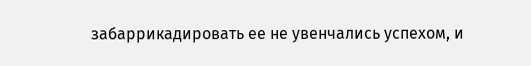забаррикадировать ее не увенчались успехом, и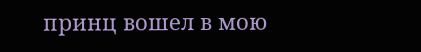принц вошел в мою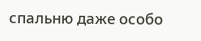спальню даже особо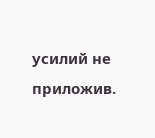усилий не приложив.